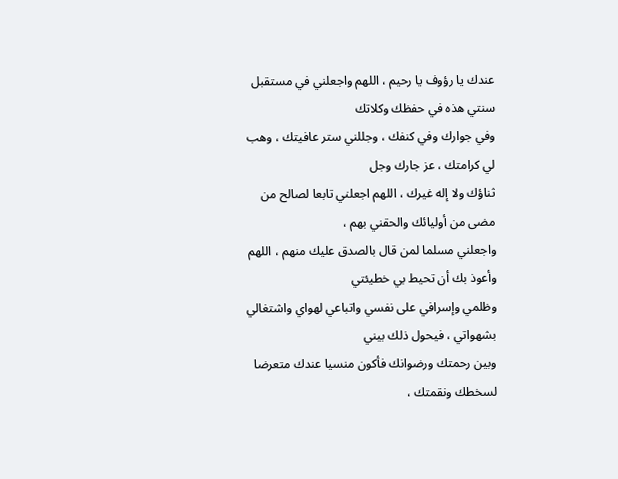عندك يا رؤوف يا رحيم ، اللهم واجعلني في مستقبل سنتي هذه في حفظك وكلاتك
وفي جوارك وفي كنفك ، وجللني ستر عافيتك ، وهب لي كرامتك ، عز جارك وجل
ثناؤك ولا إله غيرك ، اللهم اجعلني تابعا لصالح من مضى من أوليائك والحقني بهم ،
واجعلني مسلما لمن قال بالصدق عليك منهم ، اللهم وأعوذ بك أن تحيط بي خطيئتي
وظلمي وإسرافي على نفسي واتباعي لهواي واشتغالي بشهواتي ، فيحول ذلك بيني
وبين رحمتك ورضوانك فأكون منسيا عندك متعرضا لسخطك ونقمتك ،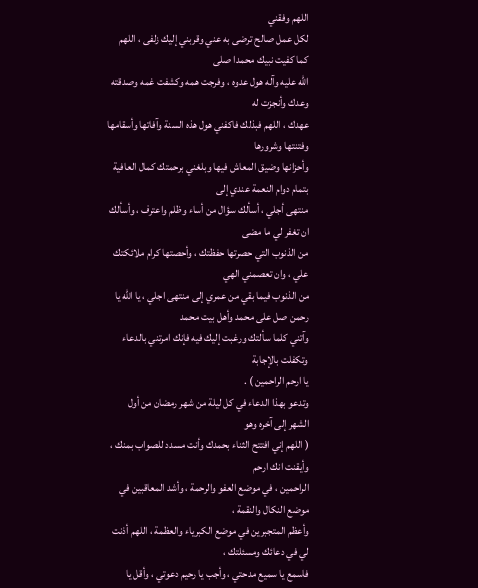اللهم وفقني
لكل عمل صالح ترضى به عني وقربني إليك زلفى ، اللهم كما كفيت نبيك محمدا صلى
الله عليه وآله هول عدوه ، وفرجت همه وكشفت غمه وصدقته وعدك وأنجزت له
عهدك ، اللهم فبذلك فاكفني هول هذه السنة وآفاتها وأسقامها وفتنتها وشرورها
وأحزانها وضيق المعاش فيها وبلغني برحمتك كمال العافية بتمام دوام النعمة عندي إلى
منتهى أجلي ، أسألك سؤال من أساء وظلم واعترف ، وأسألك ان تغفر لي ما مضى
من الذنوب التي حصرتها حفظتك ، وأحصتها كرام ملائكتك علي ، وان تعصمني الهي
من الذنوب فيما بقي من عمري إلى منتهى اجلي ، يا الله يا رحمن صل على محمد وأهل بيت محمد
وآتني كلما سألتك ورغبت إليك فيه فإنك امرتني بالدعاء وتكفلت بالإجابة
يا ارحم الراحمين ) .
وتدعو بهذا الدعاء في كل ليلة من شهر رمضان من أول الشهر إلى آخره وهو
( اللهم إني افتتح الثناء بحمدك وأنت مسدد للصواب بمنك ، وأيقنت انك ارحم
الراحمين ، في موضع العفو والرحمة ، وأشد المعاقبين في موضع النكال والنقمة ،
وأعظم المتجبرين في موضع الكبرياء والعظمة ، اللهم أذنت لي في دعائك ومسئلتك ،
فاسمع يا سميع مدحتي ، وأجب يا رحيم دعوتي ، وأقل يا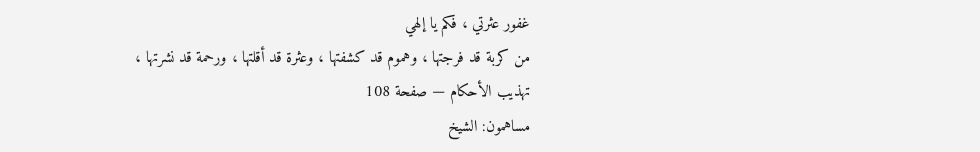غفور عثرتي ، فكم يا إلهي
من كربة قد فرجتها ، وهموم قد كشفتها ، وعثرة قد أقلتها ، ورحمة قد نشرتها ،
تهذيب الأحكام — صفحة 108
مساهمون: الشيخ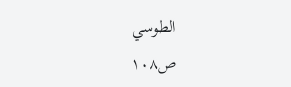الطوسي
ص١٠٨